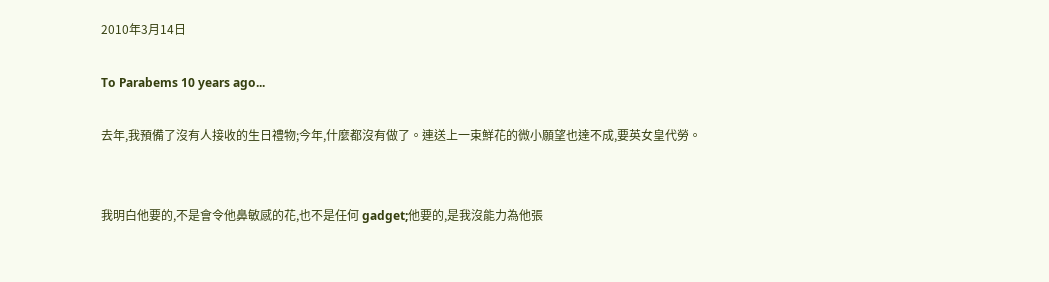2010年3月14日

To Parabems 10 years ago...

去年,我預備了沒有人接收的生日禮物;今年,什麼都沒有做了。連送上一束鮮花的微小願望也達不成,要英女皇代勞。


我明白他要的,不是會令他鼻敏感的花,也不是任何 gadget;他要的,是我沒能力為他張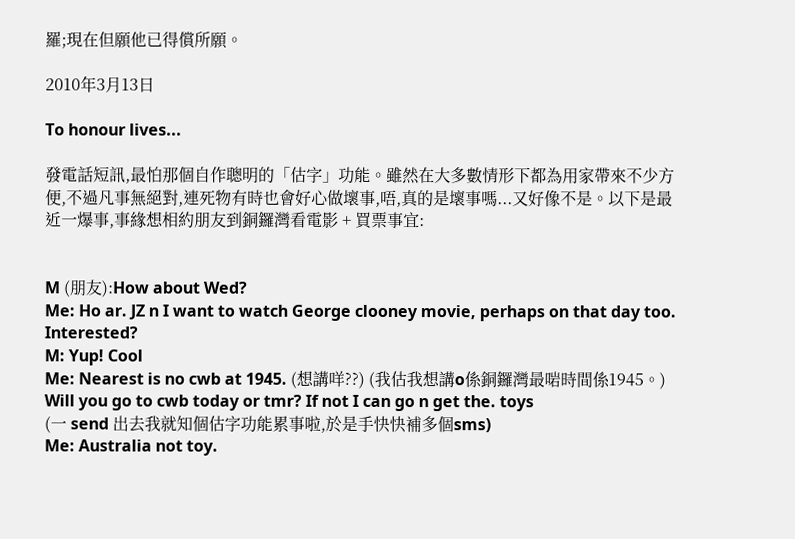羅;現在但願他已得償所願。

2010年3月13日

To honour lives...

發電話短訊,最怕那個自作聰明的「估字」功能。雖然在大多數情形下都為用家帶來不少方便,不過凡事無絕對,連死物有時也會好心做壞事,唔,真的是壞事嗎...又好像不是。以下是最近一爆事,事緣想相約朋友到銅鑼灣看電影 + 買票事宜:


M (朋友):How about Wed?
Me: Ho ar. JZ n I want to watch George clooney movie, perhaps on that day too. Interested?
M: Yup! Cool
Me: Nearest is no cwb at 1945. (想講咩??) (我估我想講o係銅鑼灣最啱時間係1945。) Will you go to cwb today or tmr? If not I can go n get the. toys
(一 send 出去我就知個估字功能累事啦,於是手快快補多個sms)
Me: Australia not toy.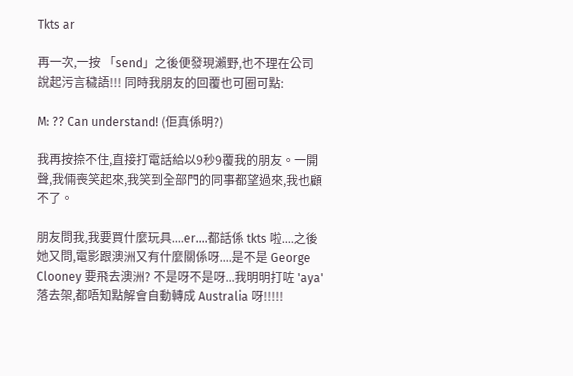Tkts ar

再一次,一按 「send」之後便發現瀨野,也不理在公司說起污言穢語!!! 同時我朋友的回覆也可圈可點:

M: ?? Can understand! (佢真係明?)

我再按捺不住,直接打電話給以9秒9覆我的朋友。一開聲,我倆喪笑起來,我笑到全部門的同事都望過來,我也顧不了。

朋友問我,我要買什麼玩具....er....都話係 tkts 啦....之後她又問,電影跟澳洲又有什麼關係呀....是不是 George Clooney 要飛去澳洲? 不是呀不是呀...我明明打咗 'aya' 落去架,都唔知點解會自動轉成 Australia 呀!!!!!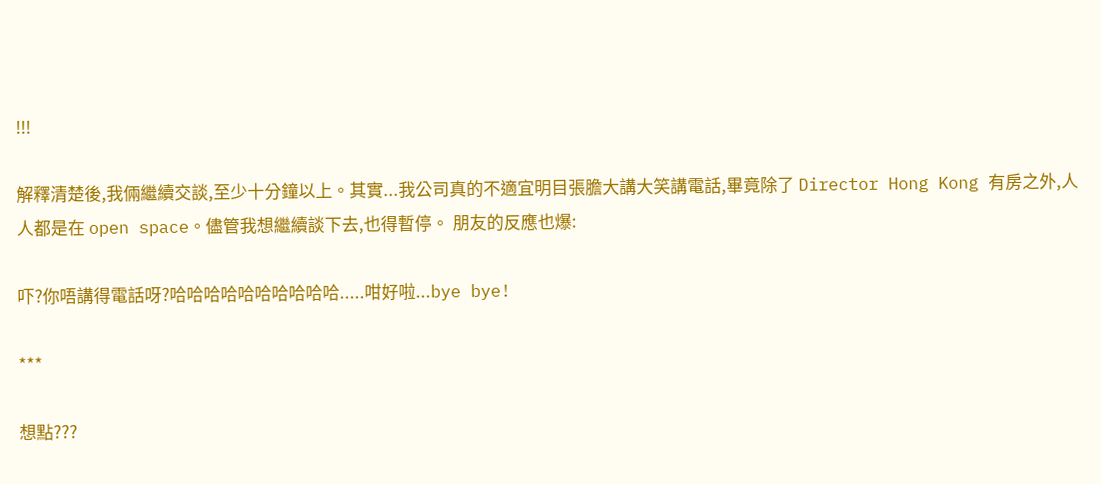!!!

解釋清楚後,我倆繼續交談,至少十分鐘以上。其實...我公司真的不適宜明目張膽大講大笑講電話,畢竟除了 Director Hong Kong 有房之外,人人都是在 open space。儘管我想繼續談下去,也得暫停。 朋友的反應也爆:

吓?你唔講得電話呀?哈哈哈哈哈哈哈哈哈哈.....咁好啦...bye bye!

***

想點???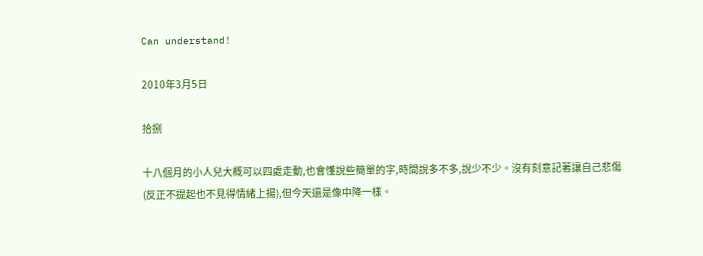Can understand!

2010年3月5日

拾捌

十八個月的小人兒大概可以四處走動,也會懂說些簡單的字,時間說多不多,說少不少。沒有刻意記著讓自己悲傷 (反正不提起也不見得情緒上揚),但今天還是像中降一樣。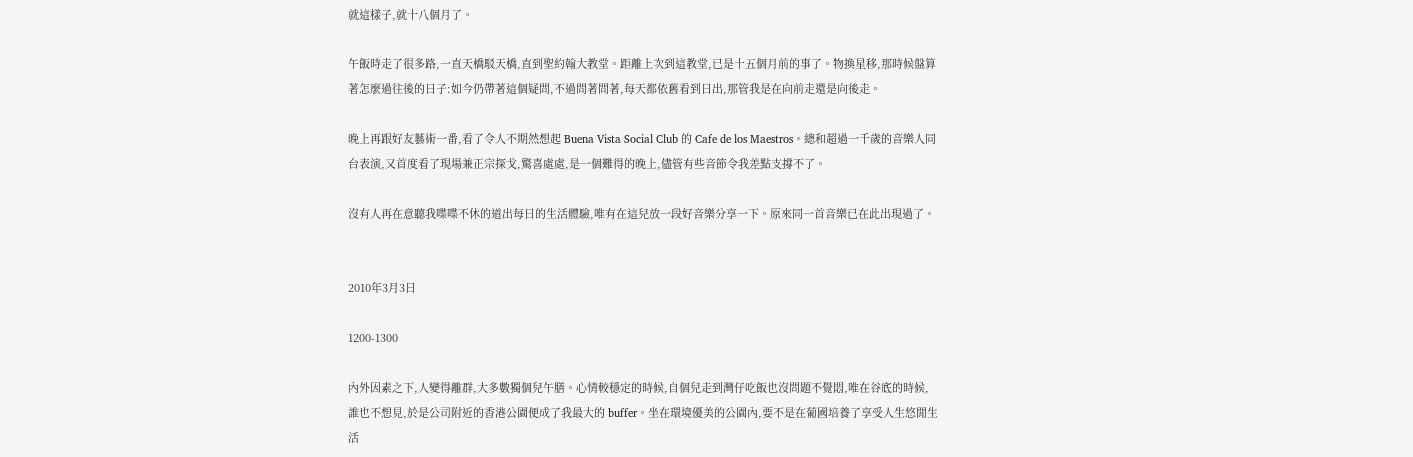就這樣子,就十八個月了。

午飯時走了很多路,一直天橋駁天橋,直到聖約翰大教堂。距離上次到這教堂,已是十五個月前的事了。物換星移,那時候盤算著怎麼過往後的日子:如今仍帶著這個疑問,不過問著問著,每天都依舊看到日出,那管我是在向前走還是向後走。

晚上再跟好友藝術一番,看了令人不期然想起 Buena Vista Social Club 的 Cafe de los Maestros。總和超過一千歲的音樂人同台表演,又首度看了現場兼正宗探戈,驚喜處處,是一個難得的晚上,儘管有些音節令我差點支撐不了。

沒有人再在意聽我喋喋不休的道出每日的生活體驗,唯有在這兒放一段好音樂分享一下。原來同一首音樂已在此出現過了。


2010年3月3日

1200-1300

內外因素之下,人變得離群,大多數獨個兒午膳。心情較穩定的時候,自個兒走到灣仔吃飯也沒問題不覺悶,唯在谷底的時候,誰也不想見,於是公司附近的香港公園便成了我最大的 buffer。坐在環境優美的公園內,要不是在葡國培養了享受人生悠閒生活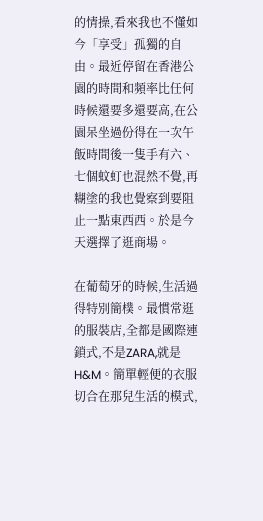的情操,看來我也不懂如今「享受」孤獨的自由。最近停留在香港公園的時間和頻率比任何時候還要多還要高,在公園呆坐過份得在一次午飯時間後一隻手有六、七個蚊虰也混然不覺,再糊塗的我也覺察到要阻止一點東西西。於是今天選擇了逛商場。

在葡萄牙的時候,生活過得特別簡樸。最慣常逛的服裝店,全都是國際連鎖式,不是ZARA,就是H&M。簡單輕便的衣服切合在那兒生活的模式,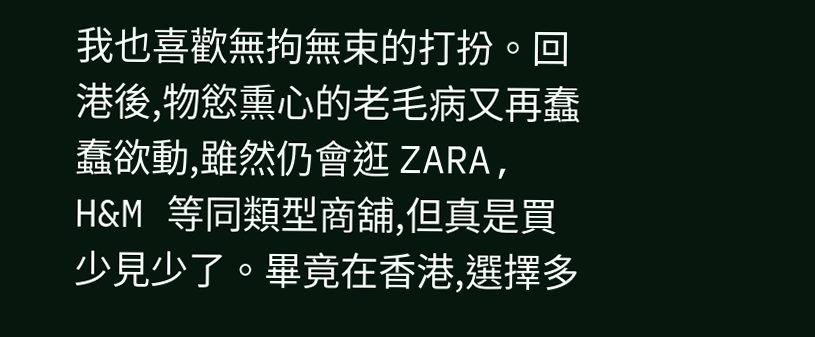我也喜歡無拘無束的打扮。回港後,物慾熏心的老毛病又再蠢蠢欲動,雖然仍會逛 ZARA, H&M 等同類型商舖,但真是買少見少了。畢竟在香港,選擇多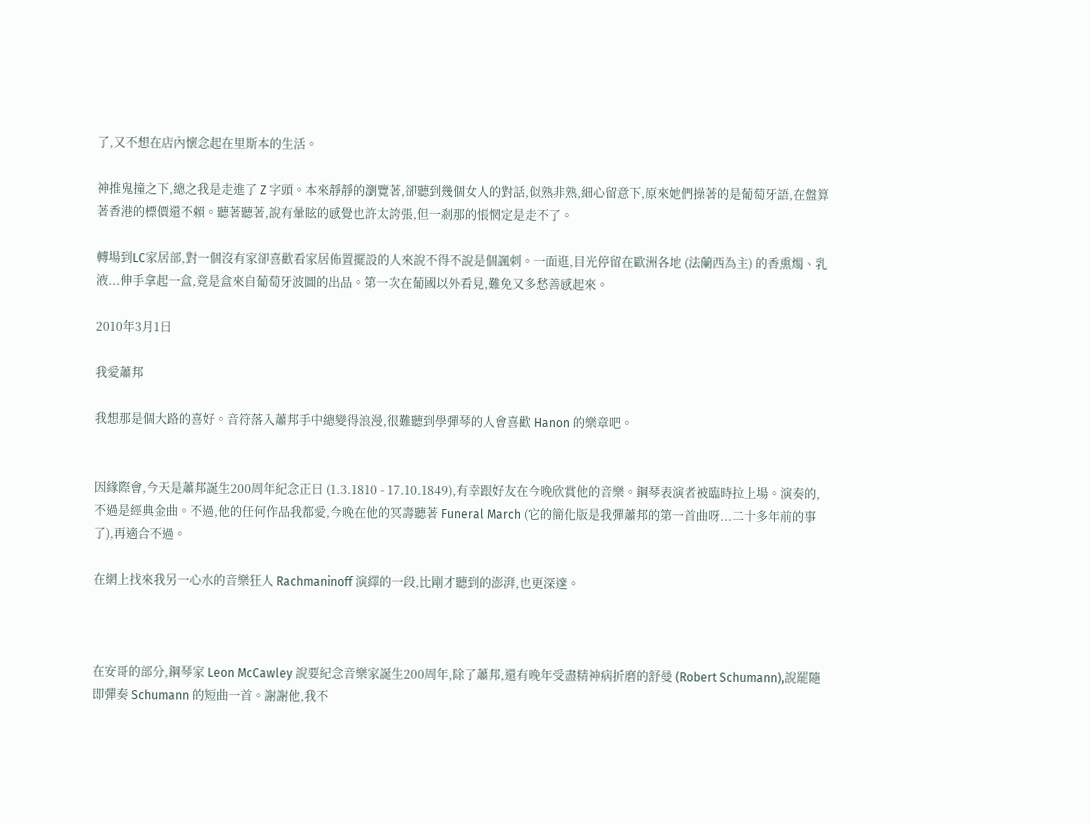了,又不想在店內懷念起在里斯本的生活。

神推鬼撞之下,總之我是走進了 Z 字頭。本來靜靜的瀏覽著,卻聽到幾個女人的對話,似熟非熟,細心留意下,原來她們操著的是葡萄牙語,在盤算著香港的標價還不賴。聽著聽著,說有暈眩的感覺也許太誇張,但一剎那的悵惘定是走不了。

轉場到LC家居部,對一個沒有家卻喜歡看家居佈置擺設的人來說不得不說是個諷刺。一面逛,目光停留在歐洲各地 (法蘭西為主) 的香熏燭、乳液...伸手拿起一盒,竟是盒來自葡萄牙波圖的出品。第一次在葡國以外看見,難免又多愁善感起來。

2010年3月1日

我愛蕭邦

我想那是個大路的喜好。音符落入蕭邦手中總變得浪漫,很難聽到學彈琴的人會喜歡 Hanon 的樂章吧。


因緣際會,今天是蕭邦誕生200周年紀念正日 (1.3.1810 - 17.10.1849),有幸跟好友在今晚欣賞他的音樂。鋼琴表演者被臨時拉上場。演奏的, 不過是經典金曲。不過,他的任何作品我都愛,今晚在他的冥壽聽著 Funeral March (它的簡化版是我彈蕭邦的第一首曲呀...二十多年前的事了),再適合不過。

在網上找來我另一心水的音樂狂人 Rachmaninoff 演繹的一段,比剛才聽到的澎湃,也更深邃。



在安哥的部分,鋼琴家 Leon McCawley 說要紀念音樂家誕生200周年,除了蕭邦,還有晚年受盡精神病折磨的舒曼 (Robert Schumann),說罷隨即彈奏 Schumann 的短曲一首。謝謝他,我不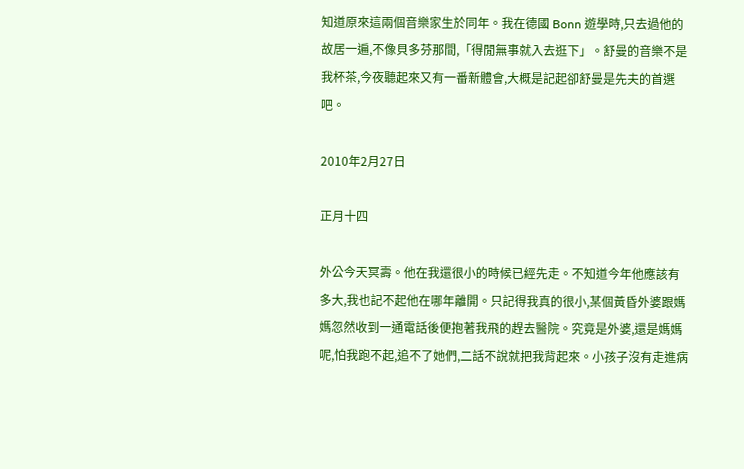知道原來這兩個音樂家生於同年。我在德國 Bonn 遊學時,只去過他的故居一遍,不像貝多芬那間,「得閒無事就入去逛下」。舒曼的音樂不是我杯茶,今夜聽起來又有一番新體會,大概是記起卻舒曼是先夫的首選吧。

2010年2月27日

正月十四

外公今天冥壽。他在我還很小的時候已經先走。不知道今年他應該有多大,我也記不起他在哪年離開。只記得我真的很小,某個黃昏外婆跟媽媽忽然收到一通電話後便抱著我飛的趕去醫院。究竟是外婆,還是媽媽呢,怕我跑不起,追不了她們,二話不說就把我背起來。小孩子沒有走進病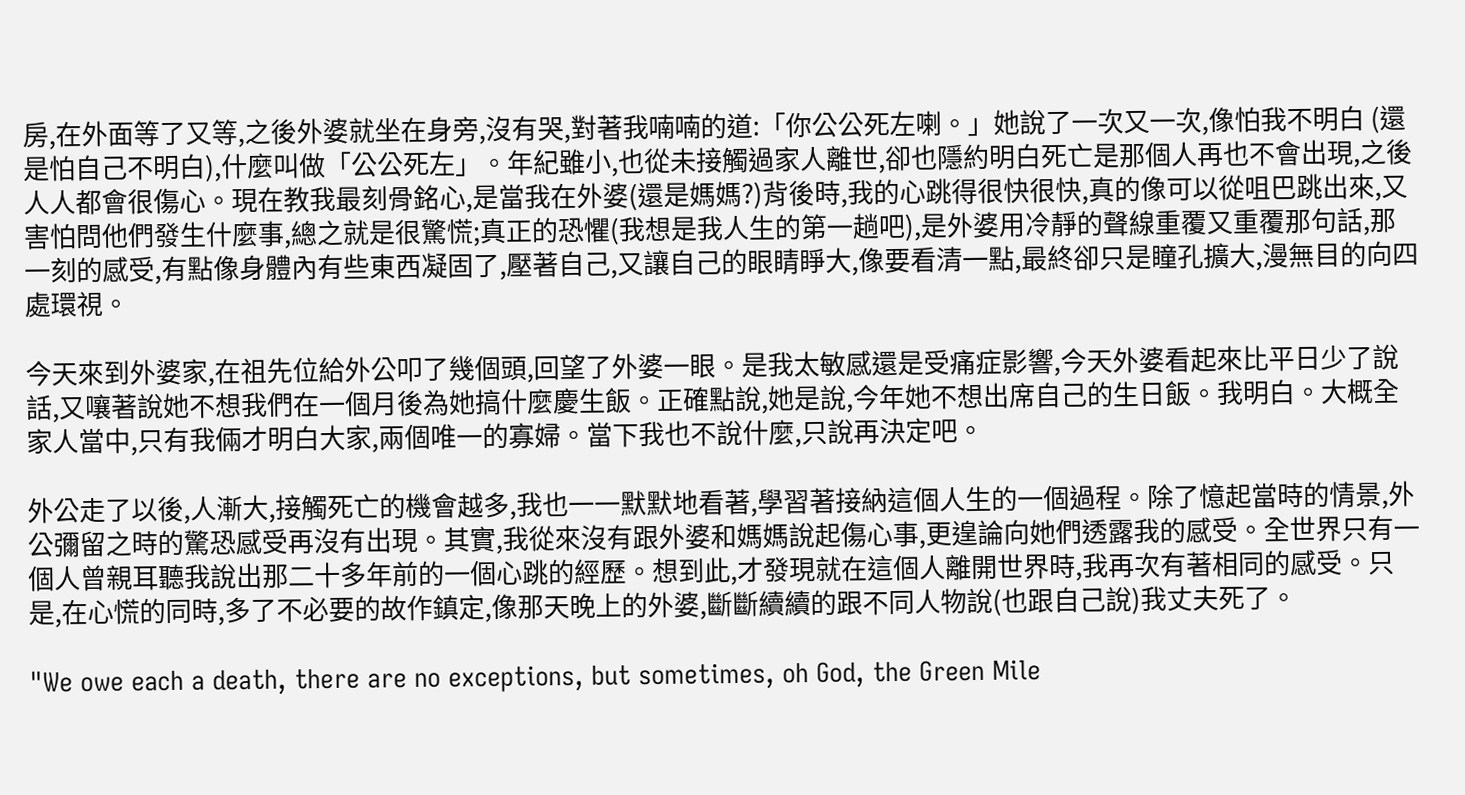房,在外面等了又等,之後外婆就坐在身旁,沒有哭,對著我喃喃的道:「你公公死左喇。」她說了一次又一次,像怕我不明白 (還是怕自己不明白),什麼叫做「公公死左」。年紀雖小,也從未接觸過家人離世,卻也隱約明白死亡是那個人再也不會出現,之後人人都會很傷心。現在教我最刻骨銘心,是當我在外婆(還是媽媽?)背後時,我的心跳得很快很快,真的像可以從咀巴跳出來,又害怕問他們發生什麼事,總之就是很驚慌;真正的恐懼(我想是我人生的第一趟吧),是外婆用冷靜的聲線重覆又重覆那句話,那一刻的感受,有點像身體內有些東西凝固了,壓著自己,又讓自己的眼睛睜大,像要看清一點,最終卻只是瞳孔擴大,漫無目的向四處環視。

今天來到外婆家,在祖先位給外公叩了幾個頭,回望了外婆一眼。是我太敏感還是受痛症影響,今天外婆看起來比平日少了說話,又嚷著說她不想我們在一個月後為她搞什麼慶生飯。正確點說,她是說,今年她不想出席自己的生日飯。我明白。大概全家人當中,只有我倆才明白大家,兩個唯一的寡婦。當下我也不說什麼,只說再決定吧。

外公走了以後,人漸大,接觸死亡的機會越多,我也一一默默地看著,學習著接納這個人生的一個過程。除了憶起當時的情景,外公彌留之時的驚恐感受再沒有出現。其實,我從來沒有跟外婆和媽媽說起傷心事,更遑論向她們透露我的感受。全世界只有一個人曾親耳聽我說出那二十多年前的一個心跳的經歷。想到此,才發現就在這個人離開世界時,我再次有著相同的感受。只是,在心慌的同時,多了不必要的故作鎮定,像那天晚上的外婆,斷斷續續的跟不同人物說(也跟自己說)我丈夫死了。

"We owe each a death, there are no exceptions, but sometimes, oh God, the Green Mile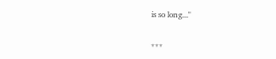is so long..."


***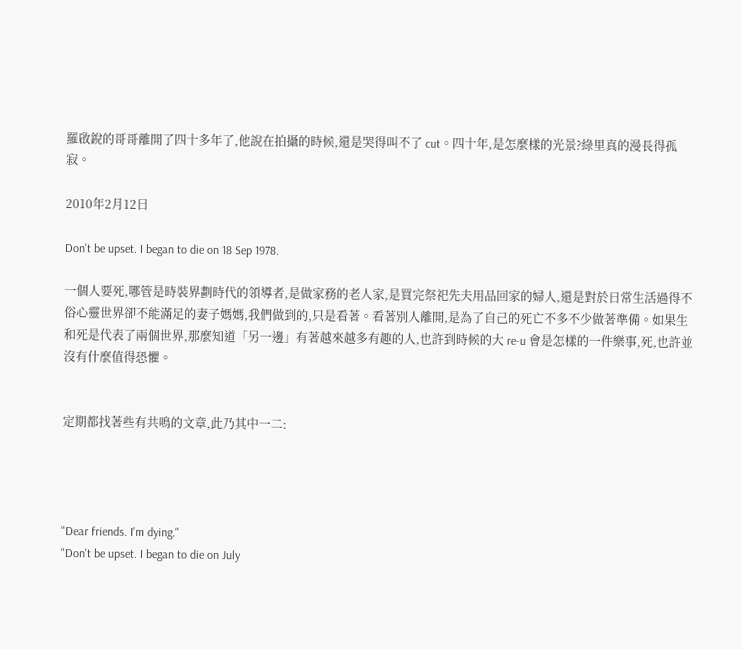羅啟銳的哥哥離開了四十多年了,他說在拍攝的時候,還是哭得叫不了 cut。四十年,是怎麼樣的光景?綠里真的漫長得孤寂。

2010年2月12日

Don't be upset. I began to die on 18 Sep 1978.

一個人要死,哪管是時裝界劃時代的領導者,是做家務的老人家,是買完祭祀先夫用品回家的婦人,還是對於日常生活過得不俗心靈世界卻不能滿足的妻子媽媽,我們做到的,只是看著。看著別人離開,是為了自己的死亡不多不少做著準備。如果生和死是代表了兩個世界,那麼知道「另一邊」有著越來越多有趣的人,也許到時候的大 re-u 會是怎樣的一件樂事,死,也許並沒有什麼值得恐懼。


定期都找著些有共鳴的文章,此乃其中一二:




"Dear friends. I'm dying."
"Don't be upset. I began to die on July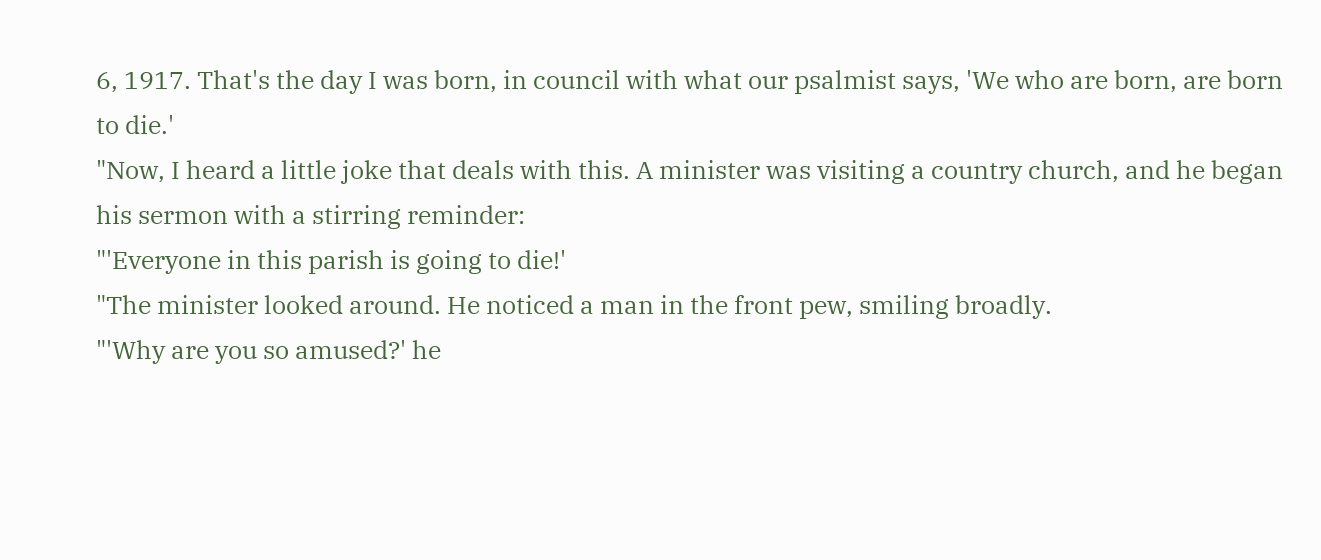6, 1917. That's the day I was born, in council with what our psalmist says, 'We who are born, are born to die.'
"Now, I heard a little joke that deals with this. A minister was visiting a country church, and he began his sermon with a stirring reminder:
"'Everyone in this parish is going to die!'
"The minister looked around. He noticed a man in the front pew, smiling broadly.
"'Why are you so amused?' he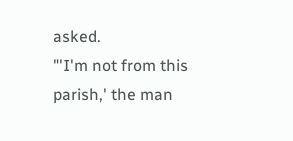asked.
"'I'm not from this parish,' the man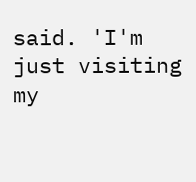said. 'I'm just visiting my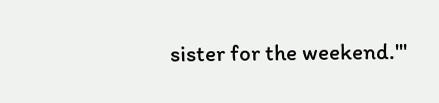sister for the weekend.'"